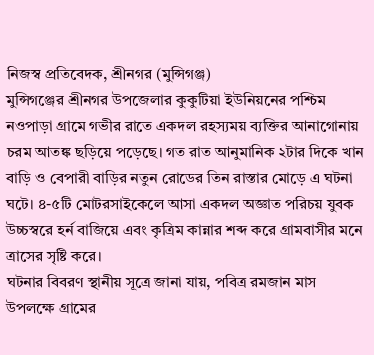নিজস্ব প্রতিবেদক, শ্রীনগর (মুন্সিগঞ্জ)
মুন্সিগঞ্জের শ্রীনগর উপজেলার কুকুটিয়া ইউনিয়নের পশ্চিম নওপাড়া গ্রামে গভীর রাতে একদল রহস্যময় ব্যক্তির আনাগোনায় চরম আতঙ্ক ছড়িয়ে পড়েছে। গত রাত আনুমানিক ২টার দিকে খান বাড়ি ও বেপারী বাড়ির নতুন রোডের তিন রাস্তার মোড়ে এ ঘটনা ঘটে। ৪-৫টি মোটরসাইকেলে আসা একদল অজ্ঞাত পরিচয় যুবক উচ্চস্বরে হর্ন বাজিয়ে এবং কৃত্রিম কান্নার শব্দ করে গ্রামবাসীর মনে ত্রাসের সৃষ্টি করে।
ঘটনার বিবরণ স্থানীয় সূত্রে জানা যায়, পবিত্র রমজান মাস উপলক্ষে গ্রামের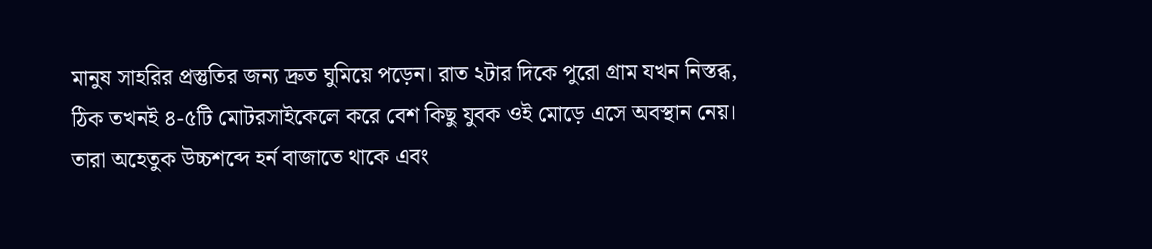মানুষ সাহরির প্রস্তুতির জন্য দ্রুত ঘুমিয়ে পড়েন। রাত ২টার দিকে পুরো গ্রাম যখন নিস্তব্ধ, ঠিক তখনই ৪-৫টি মোটরসাইকেলে করে বেশ কিছু যুবক ওই মোড়ে এসে অবস্থান নেয়। তারা অহেতুক উচ্চশব্দে হর্ন বাজাতে থাকে এবং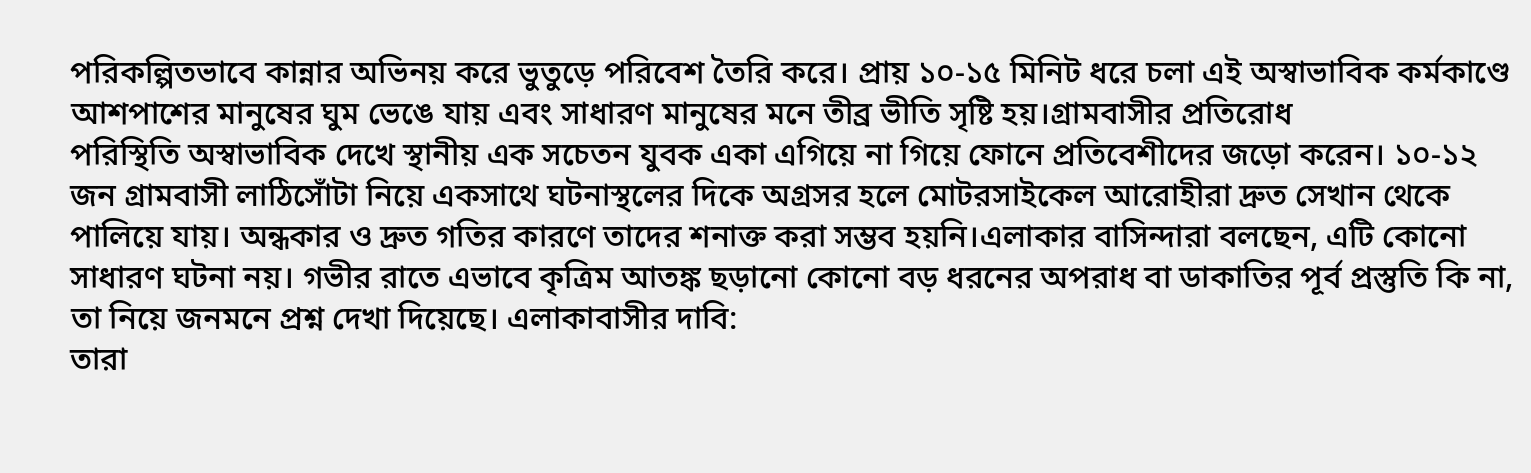পরিকল্পিতভাবে কান্নার অভিনয় করে ভুতুড়ে পরিবেশ তৈরি করে। প্রায় ১০-১৫ মিনিট ধরে চলা এই অস্বাভাবিক কর্মকাণ্ডে আশপাশের মানুষের ঘুম ভেঙে যায় এবং সাধারণ মানুষের মনে তীব্র ভীতি সৃষ্টি হয়।গ্রামবাসীর প্রতিরোধ
পরিস্থিতি অস্বাভাবিক দেখে স্থানীয় এক সচেতন যুবক একা এগিয়ে না গিয়ে ফোনে প্রতিবেশীদের জড়ো করেন। ১০-১২ জন গ্রামবাসী লাঠিসোঁটা নিয়ে একসাথে ঘটনাস্থলের দিকে অগ্রসর হলে মোটরসাইকেল আরোহীরা দ্রুত সেখান থেকে পালিয়ে যায়। অন্ধকার ও দ্রুত গতির কারণে তাদের শনাক্ত করা সম্ভব হয়নি।এলাকার বাসিন্দারা বলছেন, এটি কোনো সাধারণ ঘটনা নয়। গভীর রাতে এভাবে কৃত্রিম আতঙ্ক ছড়ানো কোনো বড় ধরনের অপরাধ বা ডাকাতির পূর্ব প্রস্তুতি কি না, তা নিয়ে জনমনে প্রশ্ন দেখা দিয়েছে। এলাকাবাসীর দাবি:
তারা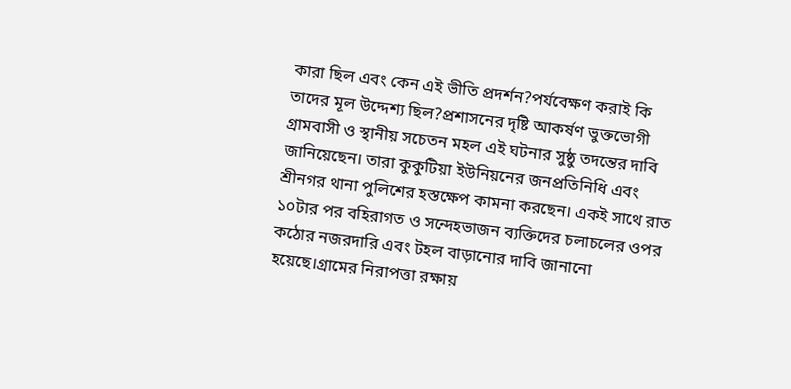কারা ছিল এবং কেন এই ভীতি প্রদর্শন?পর্যবেক্ষণ করাই কি তাদের মূল উদ্দেশ্য ছিল?প্রশাসনের দৃষ্টি আকর্ষণ ভুক্তভোগী গ্রামবাসী ও স্থানীয় সচেতন মহল এই ঘটনার সুষ্ঠু তদন্তের দাবি জানিয়েছেন। তারা কুকুটিয়া ইউনিয়নের জনপ্রতিনিধি এবং শ্রীনগর থানা পুলিশের হস্তক্ষেপ কামনা করছেন। একই সাথে রাত ১০টার পর বহিরাগত ও সন্দেহভাজন ব্যক্তিদের চলাচলের ওপর কঠোর নজরদারি এবং টহল বাড়ানোর দাবি জানানো হয়েছে।গ্রামের নিরাপত্তা রক্ষায়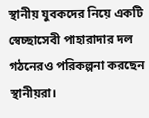স্থানীয় যুবকদের নিয়ে একটি স্বেচ্ছাসেবী পাহারাদার দল গঠনেরও পরিকল্পনা করছেন স্থানীয়রা।